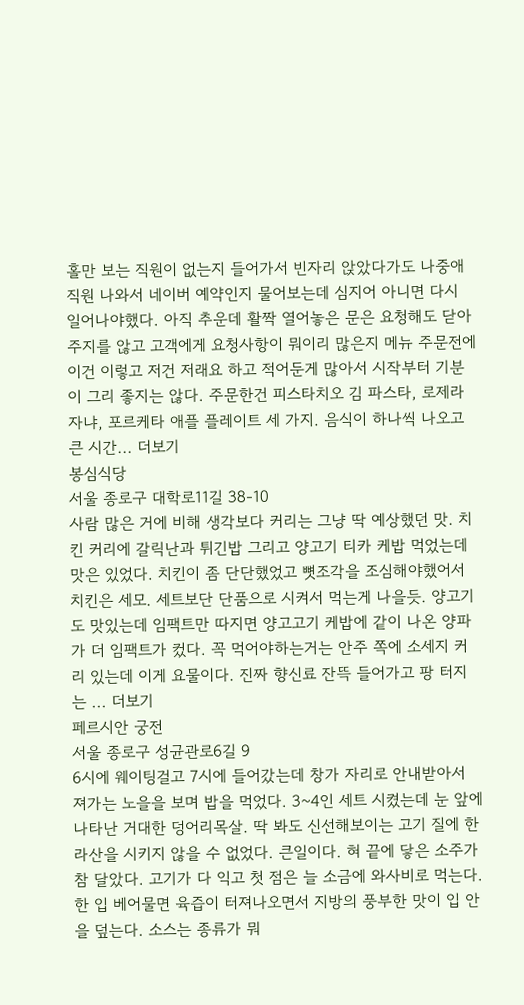홀만 보는 직원이 없는지 들어가서 빈자리 앉았다가도 나중애 직원 나와서 네이버 예약인지 물어보는데 심지어 아니면 다시 일어나야했다. 아직 추운데 활짝 열어놓은 문은 요청해도 닫아주지를 않고 고객에게 요청사항이 뭐이리 많은지 메뉴 주문전에 이건 이렇고 저건 저래요 하고 적어둔게 많아서 시작부터 기분이 그리 좋지는 않다. 주문한건 피스타치오 김 파스타, 로제라자냐, 포르케타 애플 플레이트 세 가지. 음식이 하나씩 나오고 큰 시간... 더보기
봉심식당
서울 종로구 대학로11길 38-10
사람 많은 거에 비해 생각보다 커리는 그냥 딱 예상했던 맛. 치킨 커리에 갈릭난과 튀긴밥 그리고 양고기 티카 케밥 먹었는데 맛은 있었다. 치킨이 좀 단단했었고 뼛조각을 조심해야했어서 치킨은 세모. 세트보단 단품으로 시켜서 먹는게 나을듯. 양고기도 맛있는데 임팩트만 따지면 양고고기 케밥에 같이 나온 양파가 더 임팩트가 컸다. 꼭 먹어야하는거는 안주 쪽에 소세지 커리 있는데 이게 요물이다. 진짜 향신료 잔뜩 들어가고 팡 터지는 ... 더보기
페르시안 궁전
서울 종로구 성균관로6길 9
6시에 웨이팅걸고 7시에 들어갔는데 창가 자리로 안내받아서 져가는 노을을 보며 밥을 먹었다. 3~4인 세트 시켰는데 눈 앞에 나타난 거대한 덩어리목살. 딱 봐도 신선해보이는 고기 질에 한라산을 시키지 않을 수 없었다. 큰일이다. 혀 끝에 닿은 소주가 참 달았다. 고기가 다 익고 첫 점은 늘 소금에 와사비로 먹는다. 한 입 베어물면 육즙이 터져나오면서 지방의 풍부한 맛이 입 안을 덮는다. 소스는 종류가 뭐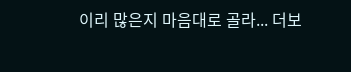이리 많은지 마음대로 골라... 더보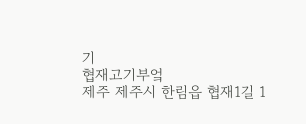기
협재고기부엌
제주 제주시 한림읍 협재1길 1